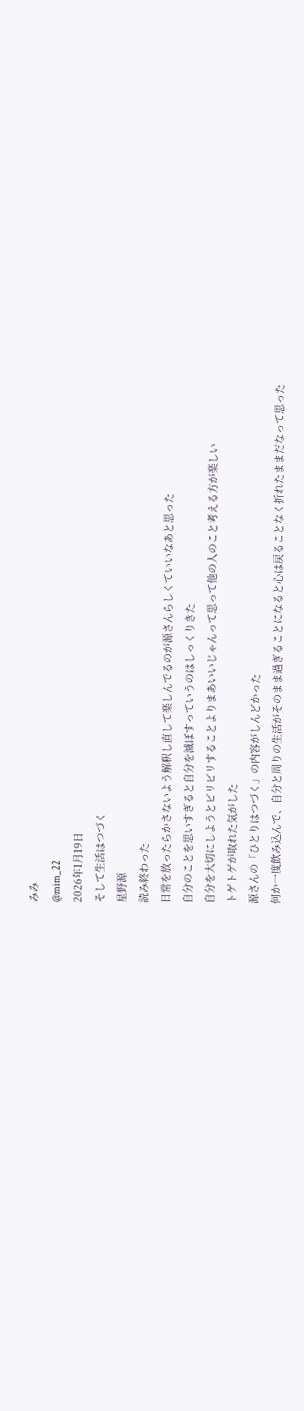みみ
@mim_22
2026年1月19日
そして生活はつづく
星野源
読み終わった
日常を放ったらかさないよう解釈し直して楽しんでるのが源さんらしくていいなあと思った
自分のことを思いすぎると自分を滅ぼすっていうのはしっくりきた
自分を大切にしようとピリピリすることよりまあいいじゃんって思って他の人のこと考える方が楽しい
トゲトゲが取れた気がした
源さんの「ひとりはつづく」の内容がしんどかった
何か一度飲み込んで、自分と周りの生活がそのまま過ぎることになると心は戻ることなく折れたままだなって思った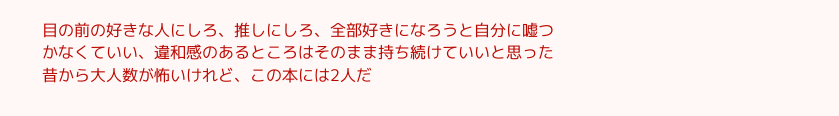目の前の好きな人にしろ、推しにしろ、全部好きになろうと自分に嘘つかなくていい、違和感のあるところはそのまま持ち続けていいと思った
昔から大人数が怖いけれど、この本には2人だ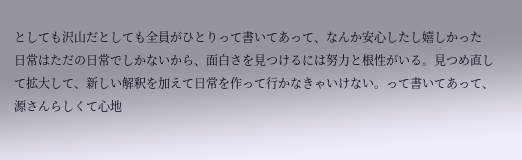としても沢山だとしても全員がひとりって書いてあって、なんか安心したし嬉しかった
日常はただの日常でしかないから、面白さを見つけるには努力と根性がいる。見つめ直して拡大して、新しい解釈を加えて日常を作って行かなきゃいけない。って書いてあって、源さんらしくて心地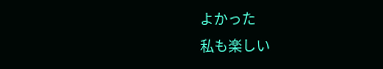よかった
私も楽しい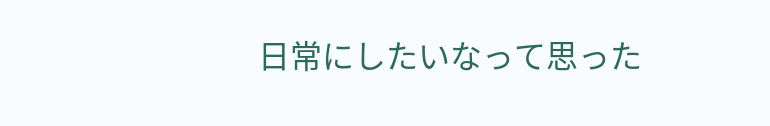日常にしたいなって思った